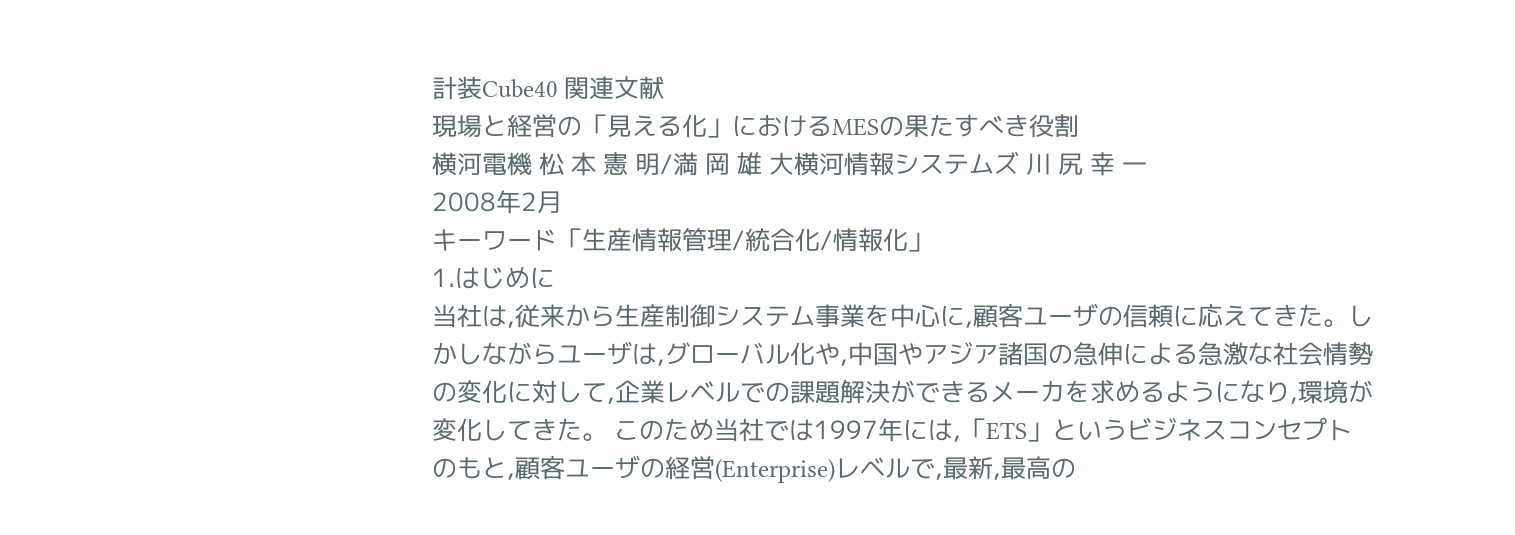計装Cube40 関連文献
現場と経営の「見える化」におけるMESの果たすべき役割
横河電機 松 本 憲 明/満 岡 雄 大横河情報システムズ 川 尻 幸 一
2008年2月
キーワード「生産情報管理/統合化/情報化」
1.はじめに
当社は,従来から生産制御システム事業を中心に,顧客ユーザの信頼に応えてきた。しかしながらユーザは,グローバル化や,中国やアジア諸国の急伸による急激な社会情勢の変化に対して,企業レベルでの課題解決ができるメーカを求めるようになり,環境が変化してきた。 このため当社では1997年には,「ETS」というビジネスコンセプトのもと,顧客ユーザの経営(Enterprise)レベルで,最新,最高の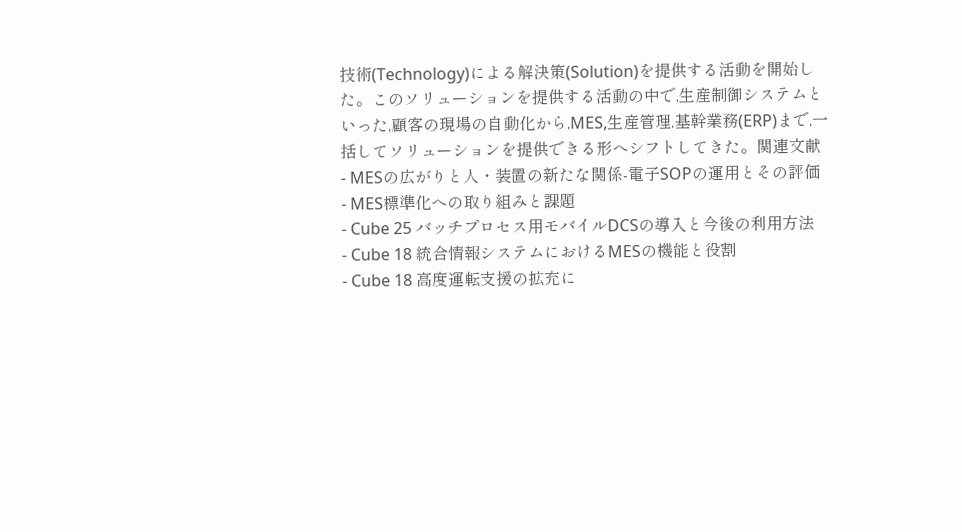技術(Technology)による解決策(Solution)を提供する活動を開始した。このソリューションを提供する活動の中で,生産制御システムといった,顧客の現場の自動化から,MES,生産管理,基幹業務(ERP)まで,一括してソリューションを提供できる形へシフトしてきた。関連文献
- MESの広がりと人・装置の新たな関係-電子SOPの運用とその評価
- MES標準化への取り組みと課題
- Cube 25 バッチプロセス用モバイルDCSの導入と今後の利用方法
- Cube 18 統合情報システムにおけるMESの機能と役割
- Cube 18 高度運転支援の拡充に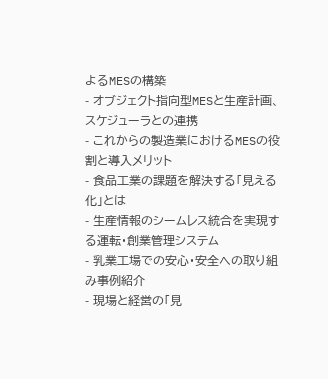よるMESの構築
- オブジェクト指向型MESと生産計画、スケジューラとの連携
- これからの製造業におけるMESの役割と導入メリット
- 食品工業の課題を解決する「見える化」とは
- 生産情報のシームレス統合を実現する運転・創業管理システム
- 乳業工場での安心・安全への取り組み事例紹介
- 現場と経営の「見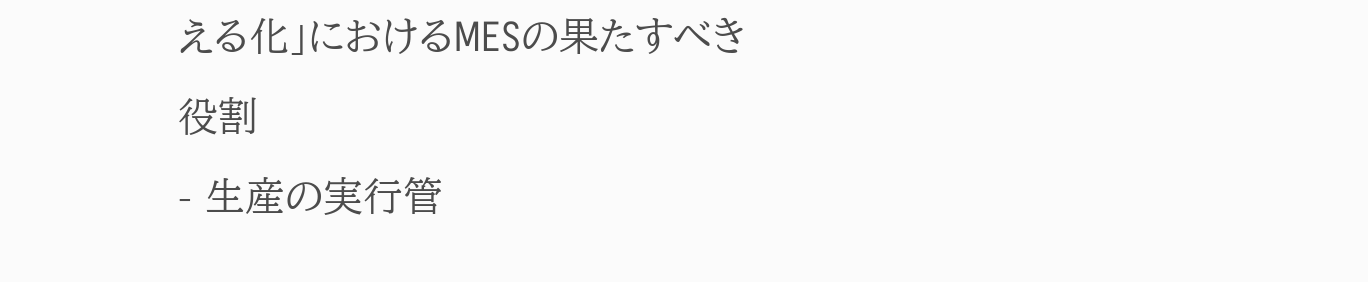える化」におけるMESの果たすべき役割
- 生産の実行管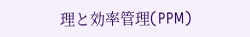理と効率管理(PPM)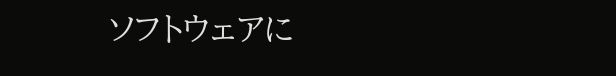ソフトウェアに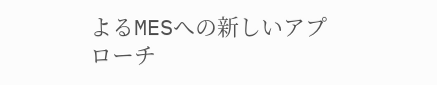よるMESへの新しいアプローチ